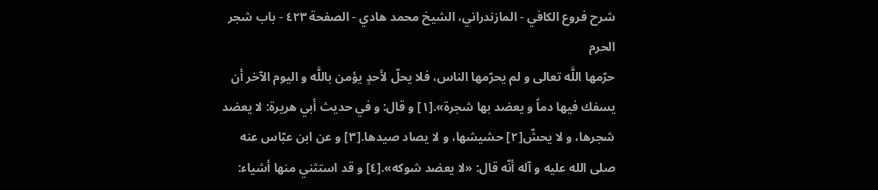شرح فروع الكافي - المازندراني، الشيخ محمد هادي - الصفحة ٤٢٣ - باب شجر الحرم
حرّمها اللَّه تعالى و لم يحرّمها الناس، فلا يحلّ لأحدٍ يؤمن باللَّه و اليوم الآخر أن يسفك فيها دماً و يعضد بها شجرة».[١] و قال: و في حديث أبي هريرة: لا يعضد شجرها، و لا يحشّ[٢] حشيشها، و لا يصاد صيدها.[٣] و عن ابن عبّاس عنه صلى الله عليه و آله أنّه قال: «لا يعضد شوكه».[٤] و قد استثني منها أشياء: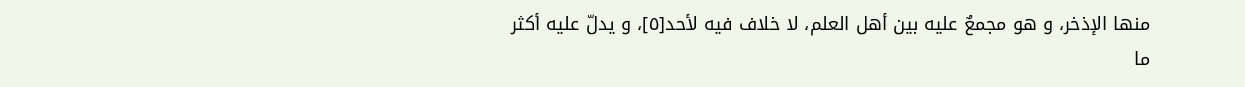منها الإذخر، و هو مجمعٌ عليه بين أهل العلم، لا خلاف فيه لأحد[٥]، و يدلّ عليه أكثر ما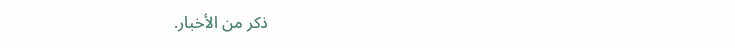ذكر من الأخبار.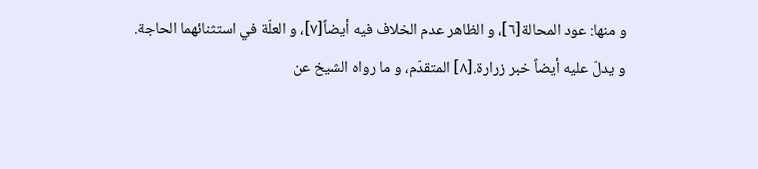و منها: عود المحالة[٦]، و الظاهر عدم الخلاف فيه أيضاً[٧]، و العلّة في استثنائهما الحاجة.
و يدلّ عليه أيضاً خبر زرارة.[٨] المتقدّم، و ما رواه الشيخ عن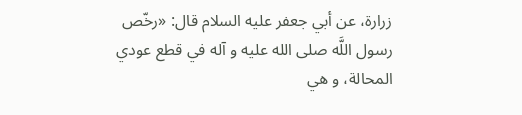زرارة، عن أبي جعفر عليه السلام قال: «رخّص رسول اللَّه صلى الله عليه و آله في قطع عودي المحالة، و هي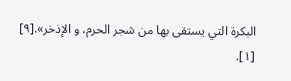البكرة التي يستقى بها من شجر الحرم، و الإذخر».[٩]
[١].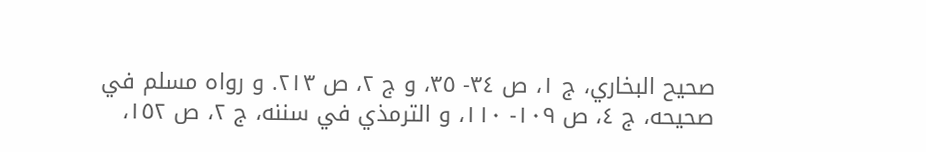صحيح البخاري، ج ١، ص ٣٤- ٣٥، و ج ٢، ص ٢١٣. و رواه مسلم في صحيحه، ج ٤، ص ١٠٩- ١١٠، و الترمذي في سننه، ج ٢، ص ١٥٢،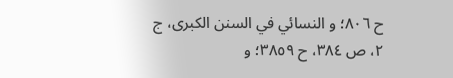ح ٨٠٦؛ و النسائي في السنن الكبرى، ج ٢، ص ٣٨٤، ح ٣٨٥٩؛ و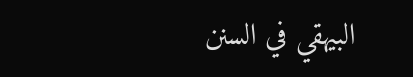البيهقي في السنن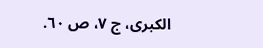الكبرى، ج ٧، ص ٦٠.